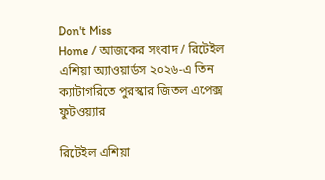Don't Miss
Home / আজকের সংবাদ / রিটেইল এশিয়া অ্যাওয়ার্ডস ২০২৬-এ তিন ক্যাটাগরিতে পুরস্কার জিতল এপেক্স ফুটওয়্যার

রিটেইল এশিয়া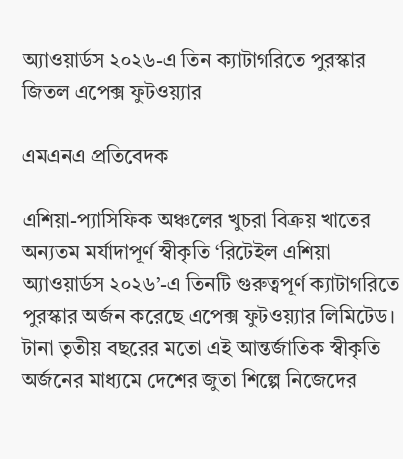অ্যাওয়ার্ডস ২০২৬-এ তিন ক্যাটাগরিতে পুরস্কার জিতল এপেক্স ফুটওয়্যার

এমএনএ প্রতিবেদক

এশিয়া-প্যাসিফিক অঞ্চলের খুচরা বিক্রয় খাতের অন্যতম মর্যাদাপূর্ণ স্বীকৃতি ‘রিটেইল এশিয়া অ্যাওয়ার্ডস ২০২৬’-এ তিনটি গুরুত্বপূর্ণ ক্যাটাগরিতে পুরস্কার অর্জন করেছে এপেক্স ফুটওয়্যার লিমিটেড। টানা তৃতীয় বছরের মতো এই আন্তর্জাতিক স্বীকৃতি অর্জনের মাধ্যমে দেশের জুতা শিল্পে নিজেদের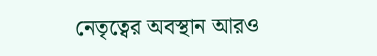নেতৃত্বের অবস্থান আরও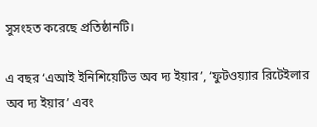সুসংহত করেছে প্রতিষ্ঠানটি।

এ বছর ‘এআই ইনিশিয়েটিভ অব দ্য ইয়ার’, ‘ফুটওয়্যার রিটেইলার অব দ্য ইয়ার’ এবং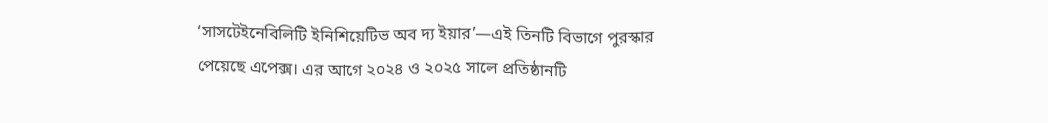‘সাসটেইনেবিলিটি ইনিশিয়েটিভ অব দ্য ইয়ার’—এই তিনটি বিভাগে পুরস্কার পেয়েছে এপেক্স। এর আগে ২০২৪ ও ২০২৫ সালে প্রতিষ্ঠানটি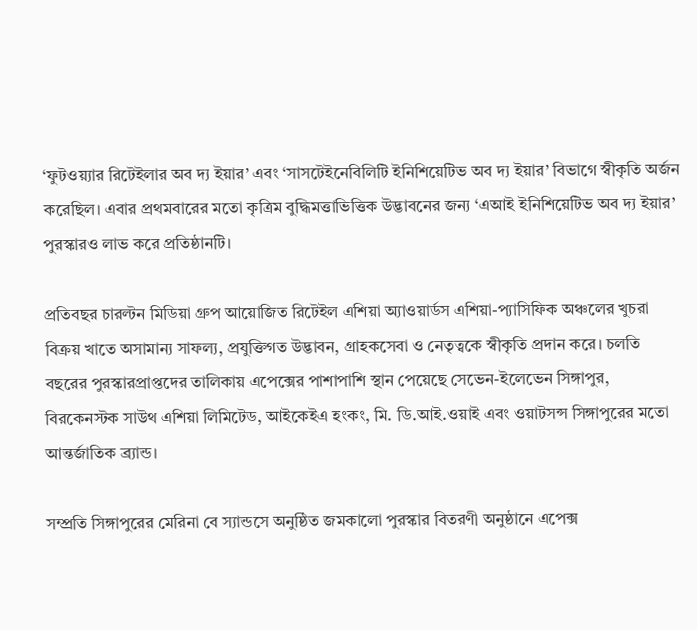‘ফুটওয়্যার রিটেইলার অব দ্য ইয়ার’ এবং ‘সাসটেইনেবিলিটি ইনিশিয়েটিভ অব দ্য ইয়ার’ বিভাগে স্বীকৃতি অর্জন করেছিল। এবার প্রথমবারের মতো কৃত্রিম বুদ্ধিমত্তাভিত্তিক উদ্ভাবনের জন্য ‘এআই ইনিশিয়েটিভ অব দ্য ইয়ার’ পুরস্কারও লাভ করে প্রতিষ্ঠানটি।

প্রতিবছর চারল্টন মিডিয়া গ্রুপ আয়োজিত রিটেইল এশিয়া অ্যাওয়ার্ডস এশিয়া-প্যাসিফিক অঞ্চলের খুচরা বিক্রয় খাতে অসামান্য সাফল্য, প্রযুক্তিগত উদ্ভাবন, গ্রাহকসেবা ও নেতৃত্বকে স্বীকৃতি প্রদান করে। চলতি বছরের পুরস্কারপ্রাপ্তদের তালিকায় এপেক্সের পাশাপাশি স্থান পেয়েছে সেভেন-ইলেভেন সিঙ্গাপুর, বিরকেনস্টক সাউথ এশিয়া লিমিটেড, আইকেইএ হংকং, মি. ডি.আই.ওয়াই এবং ওয়াটসন্স সিঙ্গাপুরের মতো আন্তর্জাতিক ব্র্যান্ড।

সম্প্রতি সিঙ্গাপুরের মেরিনা বে স্যান্ডসে অনুষ্ঠিত জমকালো পুরস্কার বিতরণী অনুষ্ঠানে এপেক্স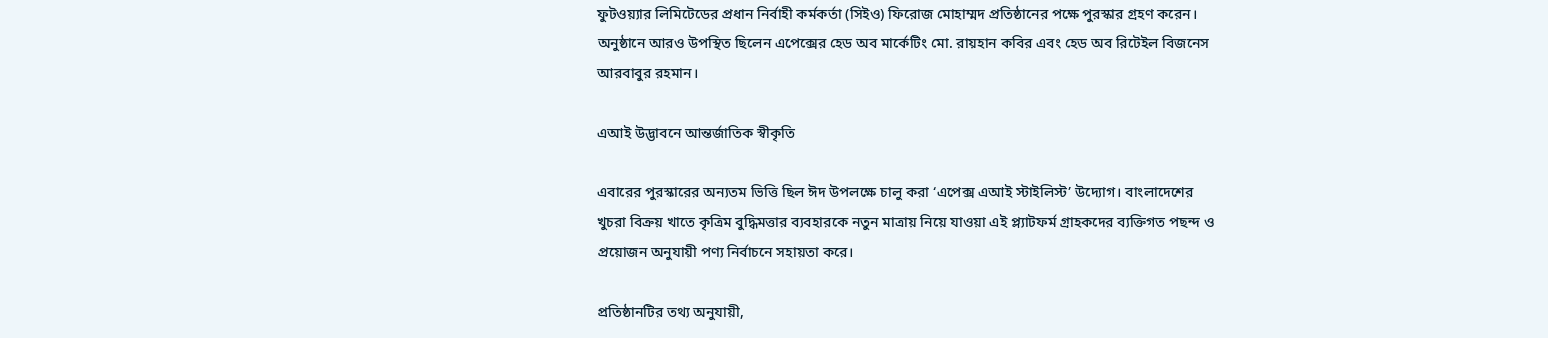ফুটওয়্যার লিমিটেডের প্রধান নির্বাহী কর্মকর্তা (সিইও) ফিরোজ মোহাম্মদ প্রতিষ্ঠানের পক্ষে পুরস্কার গ্রহণ করেন। অনুষ্ঠানে আরও উপস্থিত ছিলেন এপেক্সের হেড অব মার্কেটিং মো. রায়হান কবির এবং হেড অব রিটেইল বিজনেস আরবাবুর রহমান।

এআই উদ্ভাবনে আন্তর্জাতিক স্বীকৃতি

এবারের পুরস্কারের অন্যতম ভিত্তি ছিল ঈদ উপলক্ষে চালু করা ‘এপেক্স এআই স্টাইলিস্ট’ উদ্যোগ। বাংলাদেশের খুচরা বিক্রয় খাতে কৃত্রিম বুদ্ধিমত্তার ব্যবহারকে নতুন মাত্রায় নিয়ে যাওয়া এই প্ল্যাটফর্ম গ্রাহকদের ব্যক্তিগত পছন্দ ও প্রয়োজন অনুযায়ী পণ্য নির্বাচনে সহায়তা করে।

প্রতিষ্ঠানটির তথ্য অনুযায়ী,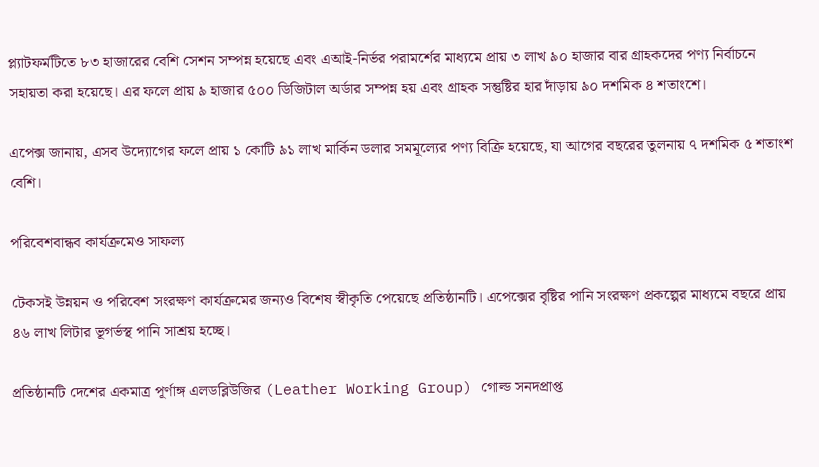প্ল্যাটফর্মটিতে ৮৩ হাজারের বেশি সেশন সম্পন্ন হয়েছে এবং এআই-নির্ভর পরামর্শের মাধ্যমে প্রায় ৩ লাখ ৯০ হাজার বার গ্রাহকদের পণ্য নির্বাচনে সহায়তা করা হয়েছে। এর ফলে প্রায় ৯ হাজার ৫০০ ডিজিটাল অর্ডার সম্পন্ন হয় এবং গ্রাহক সন্তুষ্টির হার দাঁড়ায় ৯০ দশমিক ৪ শতাংশে।

এপেক্স জানায়, এসব উদ্যোগের ফলে প্রায় ১ কোটি ৯১ লাখ মার্কিন ডলার সমমূল্যের পণ্য বিক্রি হয়েছে, যা আগের বছরের তুলনায় ৭ দশমিক ৫ শতাংশ বেশি।

পরিবেশবান্ধব কার্যক্রমেও সাফল্য

টেকসই উন্নয়ন ও পরিবেশ সংরক্ষণ কার্যক্রমের জন্যও বিশেষ স্বীকৃতি পেয়েছে প্রতিষ্ঠানটি। এপেক্সের বৃষ্টির পানি সংরক্ষণ প্রকল্পের মাধ্যমে বছরে প্রায় ৪৬ লাখ লিটার ভূগর্ভস্থ পানি সাশ্রয় হচ্ছে।

প্রতিষ্ঠানটি দেশের একমাত্র পূর্ণাঙ্গ এলডব্লিউজির (Leather Working Group) গোল্ড সনদপ্রাপ্ত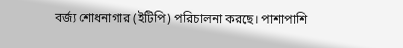বর্জ্য শোধনাগার (ইটিপি) পরিচালনা করছে। পাশাপাশি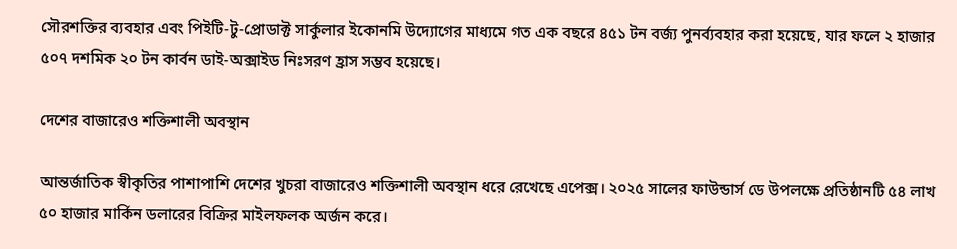সৌরশক্তির ব্যবহার এবং পিইটি-টু-প্রোডাক্ট সার্কুলার ইকোনমি উদ্যোগের মাধ্যমে গত এক বছরে ৪৫১ টন বর্জ্য পুনর্ব্যবহার করা হয়েছে, যার ফলে ২ হাজার ৫০৭ দশমিক ২০ টন কার্বন ডাই-অক্সাইড নিঃসরণ হ্রাস সম্ভব হয়েছে।

দেশের বাজারেও শক্তিশালী অবস্থান

আন্তর্জাতিক স্বীকৃতির পাশাপাশি দেশের খুচরা বাজারেও শক্তিশালী অবস্থান ধরে রেখেছে এপেক্স। ২০২৫ সালের ফাউন্ডার্স ডে উপলক্ষে প্রতিষ্ঠানটি ৫৪ লাখ ৫০ হাজার মার্কিন ডলারের বিক্রির মাইলফলক অর্জন করে।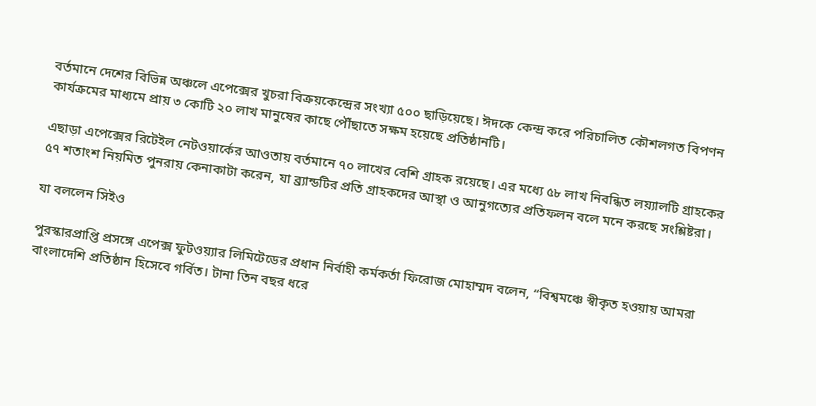বর্তমানে দেশের বিভিন্ন অঞ্চলে এপেক্সের খুচরা বিক্রয়কেন্দ্রের সংখ্যা ৫০০ ছাড়িয়েছে। ঈদকে কেন্দ্র করে পরিচালিত কৌশলগত বিপণন কার্যক্রমের মাধ্যমে প্রায় ৩ কোটি ২০ লাখ মানুষের কাছে পৌঁছাতে সক্ষম হয়েছে প্রতিষ্ঠানটি।

এছাড়া এপেক্সের রিটেইল নেটওয়ার্কের আওতায় বর্তমানে ৭০ লাখের বেশি গ্রাহক রয়েছে। এর মধ্যে ৫৮ লাখ নিবন্ধিত লয়্যালটি গ্রাহকের ৫৭ শতাংশ নিয়মিত পুনরায় কেনাকাটা করেন, যা ব্র্যান্ডটির প্রতি গ্রাহকদের আস্থা ও আনুগত্যের প্রতিফলন বলে মনে করছে সংশ্লিষ্টরা।

যা বললেন সিইও

পুরস্কারপ্রাপ্তি প্রসঙ্গে এপেক্স ফুটওয়্যার লিমিটেডের প্রধান নির্বাহী কর্মকর্তা ফিরোজ মোহাম্মদ বলেন, “বিশ্বমঞ্চে স্বীকৃত হওয়ায় আমরা বাংলাদেশি প্রতিষ্ঠান হিসেবে গর্বিত। টানা তিন বছর ধরে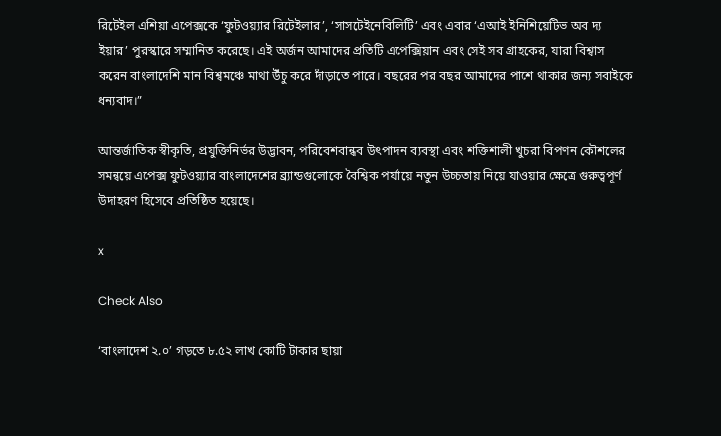রিটেইল এশিয়া এপেক্সকে ‘ফুটওয়্যার রিটেইলার’, ‘সাসটেইনেবিলিটি’ এবং এবার ‘এআই ইনিশিয়েটিভ অব দ্য ইয়ার’ পুরস্কারে সম্মানিত করেছে। এই অর্জন আমাদের প্রতিটি এপেক্সিয়ান এবং সেই সব গ্রাহকের, যারা বিশ্বাস করেন বাংলাদেশি মান বিশ্বমঞ্চে মাথা উঁচু করে দাঁড়াতে পারে। বছরের পর বছর আমাদের পাশে থাকার জন্য সবাইকে ধন্যবাদ।”

আন্তর্জাতিক স্বীকৃতি, প্রযুক্তিনির্ভর উদ্ভাবন, পরিবেশবান্ধব উৎপাদন ব্যবস্থা এবং শক্তিশালী খুচরা বিপণন কৌশলের সমন্বয়ে এপেক্স ফুটওয়্যার বাংলাদেশের ব্র্যান্ডগুলোকে বৈশ্বিক পর্যায়ে নতুন উচ্চতায় নিয়ে যাওয়ার ক্ষেত্রে গুরুত্বপূর্ণ উদাহরণ হিসেবে প্রতিষ্ঠিত হয়েছে।

x

Check Also

‘বাংলাদেশ ২.০’ গড়তে ৮.৫২ লাখ কোটি টাকার ছায়া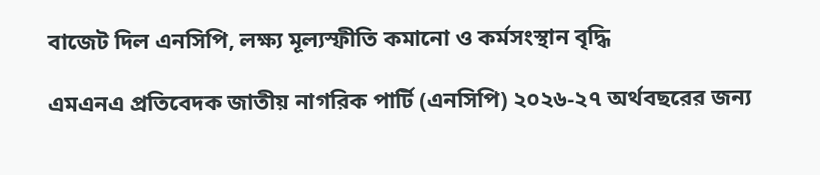বাজেট দিল এনসিপি, লক্ষ্য মূল্যস্ফীতি কমানো ও কর্মসংস্থান বৃদ্ধি

এমএনএ প্রতিবেদক জাতীয় নাগরিক পার্টি (এনসিপি) ২০২৬-২৭ অর্থবছরের জন্য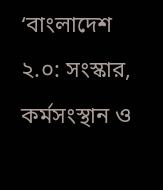‘বাংলাদেশ ২.০: সংস্কার, কর্মসংস্থান ও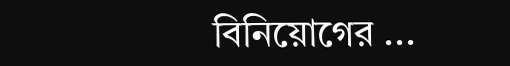বিনিয়োগের ...